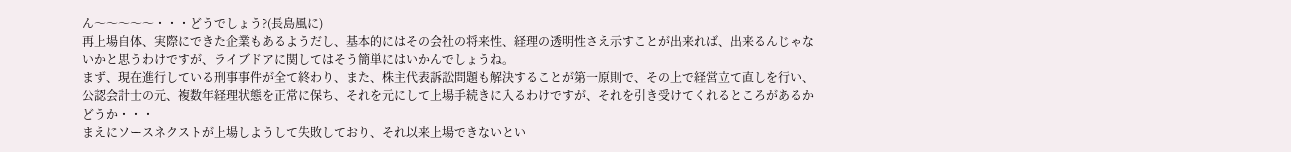ん〜〜〜〜〜・・・どうでしょう?(長島風に)
再上場自体、実際にできた企業もあるようだし、基本的にはその会社の将来性、経理の透明性さえ示すことが出来れば、出来るんじゃないかと思うわけですが、ライブドアに関してはそう簡単にはいかんでしょうね。
まず、現在進行している刑事事件が全て終わり、また、株主代表訴訟問題も解決することが第一原則で、その上で経営立て直しを行い、公認会計士の元、複数年経理状態を正常に保ち、それを元にして上場手続きに入るわけですが、それを引き受けてくれるところがあるかどうか・・・
まえにソースネクストが上場しようして失敗しており、それ以来上場できないとい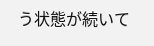う状態が続いて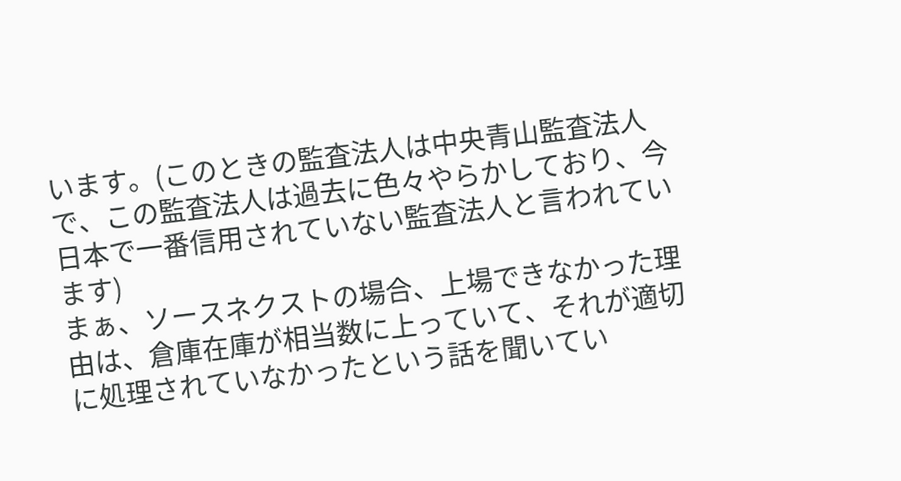います。(このときの監査法人は中央青山監査法人で、この監査法人は過去に色々やらかしており、今日本で一番信用されていない監査法人と言われています)
まぁ、ソースネクストの場合、上場できなかった理由は、倉庫在庫が相当数に上っていて、それが適切に処理されていなかったという話を聞いてい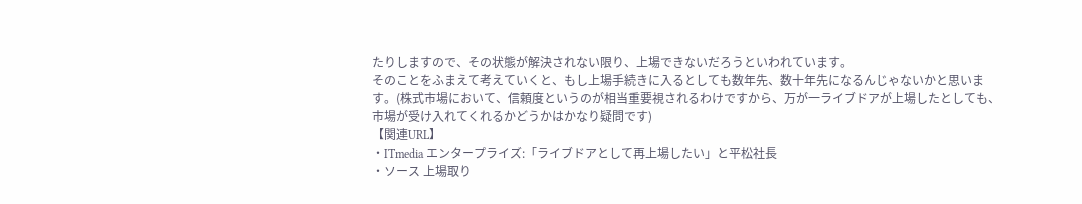たりしますので、その状態が解決されない限り、上場できないだろうといわれています。
そのことをふまえて考えていくと、もし上場手続きに入るとしても数年先、数十年先になるんじゃないかと思います。(株式市場において、信頼度というのが相当重要視されるわけですから、万が一ライブドアが上場したとしても、市場が受け入れてくれるかどうかはかなり疑問です)
【関連URL】
・ITmedia エンタープライズ:「ライブドアとして再上場したい」と平松社長
・ソース 上場取り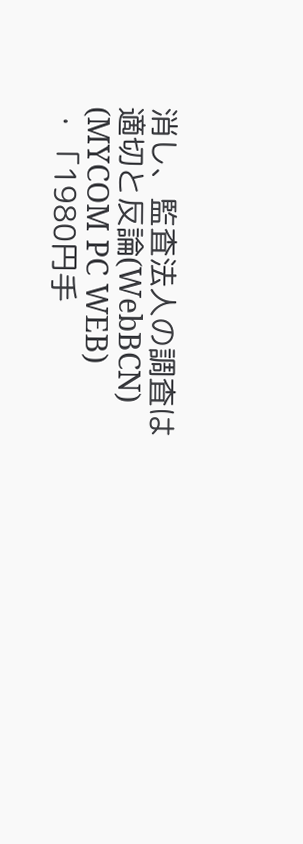消し、監査法人の調査は適切と反論(WebBCN) (MYCOM PC WEB)
・「1980円手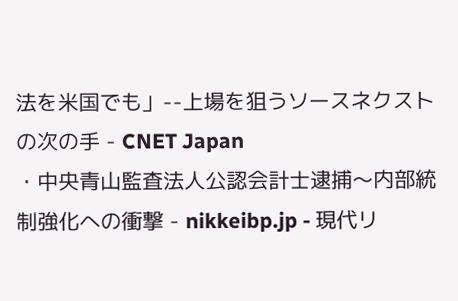法を米国でも」--上場を狙うソースネクストの次の手 - CNET Japan
・中央青山監査法人公認会計士逮捕〜内部統制強化への衝撃 - nikkeibp.jp - 現代リ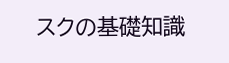スクの基礎知識